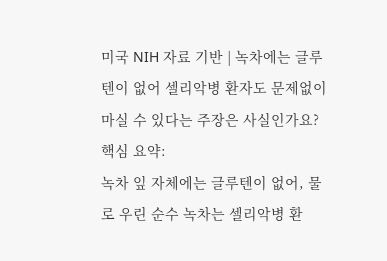미국 NIH 자료 기반 | 녹차에는 글루텐이 없어 셀리악병 환자도 문제없이 마실 수 있다는 주장은 사실인가요?
핵심 요약:
녹차 잎 자체에는 글루텐이 없어, 물로 우린 순수 녹차는 셀리악병 환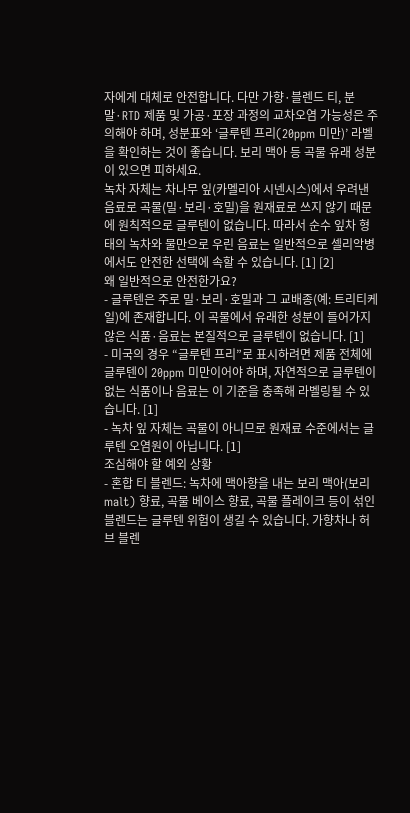자에게 대체로 안전합니다. 다만 가향·블렌드 티, 분말·RTD 제품 및 가공·포장 과정의 교차오염 가능성은 주의해야 하며, 성분표와 ‘글루텐 프리(20ppm 미만)’ 라벨을 확인하는 것이 좋습니다. 보리 맥아 등 곡물 유래 성분이 있으면 피하세요.
녹차 자체는 차나무 잎(카멜리아 시넨시스)에서 우려낸 음료로 곡물(밀·보리·호밀)을 원재료로 쓰지 않기 때문에 원칙적으로 글루텐이 없습니다. 따라서 순수 잎차 형태의 녹차와 물만으로 우린 음료는 일반적으로 셀리악병에서도 안전한 선택에 속할 수 있습니다. [1] [2]
왜 일반적으로 안전한가요?
- 글루텐은 주로 밀·보리·호밀과 그 교배종(예: 트리티케일)에 존재합니다. 이 곡물에서 유래한 성분이 들어가지 않은 식품·음료는 본질적으로 글루텐이 없습니다. [1]
- 미국의 경우 “글루텐 프리”로 표시하려면 제품 전체에 글루텐이 20ppm 미만이어야 하며, 자연적으로 글루텐이 없는 식품이나 음료는 이 기준을 충족해 라벨링될 수 있습니다. [1]
- 녹차 잎 자체는 곡물이 아니므로 원재료 수준에서는 글루텐 오염원이 아닙니다. [1]
조심해야 할 예외 상황
- 혼합 티 블렌드: 녹차에 맥아향을 내는 보리 맥아(보리 malt) 향료, 곡물 베이스 향료, 곡물 플레이크 등이 섞인 블렌드는 글루텐 위험이 생길 수 있습니다. 가향차나 허브 블렌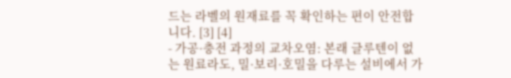드는 라벨의 원재료를 꼭 확인하는 편이 안전합니다. [3] [4]
- 가공·충전 과정의 교차오염: 본래 글루텐이 없는 원료라도, 밀·보리·호밀을 다루는 설비에서 가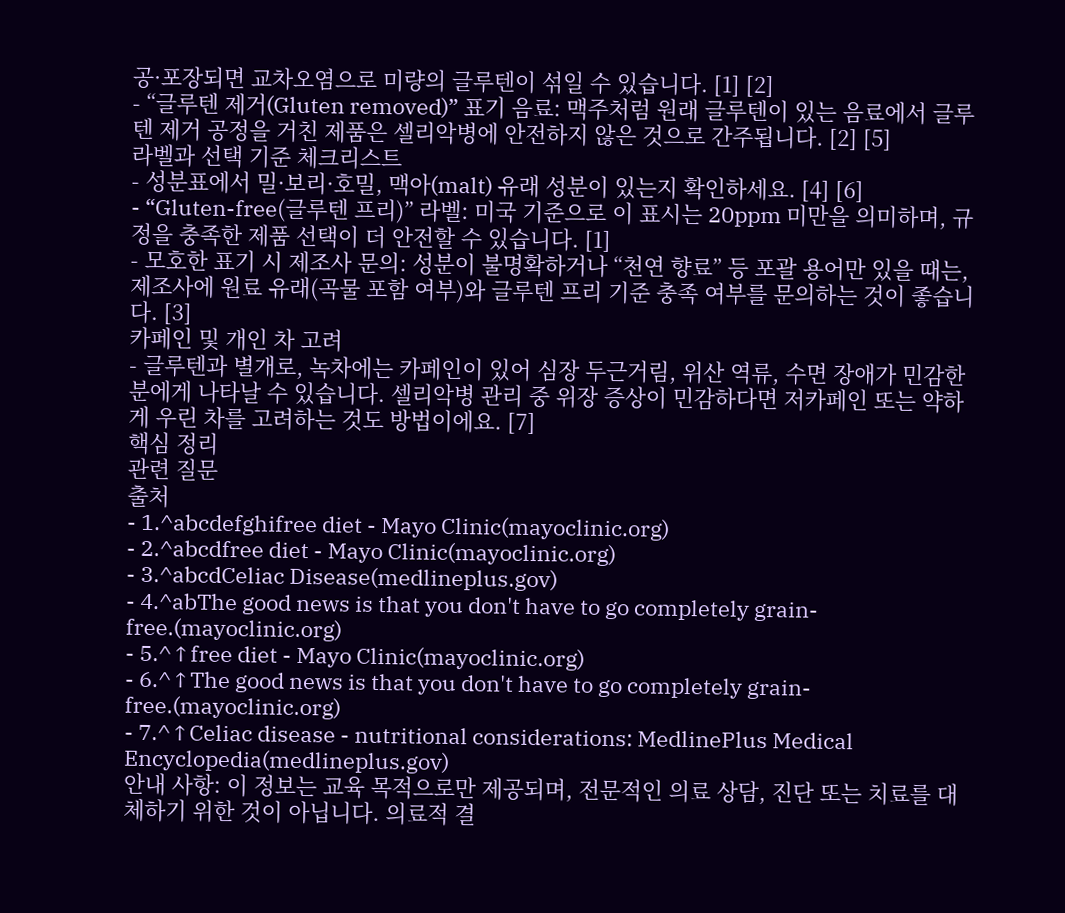공·포장되면 교차오염으로 미량의 글루텐이 섞일 수 있습니다. [1] [2]
- “글루텐 제거(Gluten removed)” 표기 음료: 맥주처럼 원래 글루텐이 있는 음료에서 글루텐 제거 공정을 거친 제품은 셀리악병에 안전하지 않은 것으로 간주됩니다. [2] [5]
라벨과 선택 기준 체크리스트
- 성분표에서 밀·보리·호밀, 맥아(malt) 유래 성분이 있는지 확인하세요. [4] [6]
- “Gluten-free(글루텐 프리)” 라벨: 미국 기준으로 이 표시는 20ppm 미만을 의미하며, 규정을 충족한 제품 선택이 더 안전할 수 있습니다. [1]
- 모호한 표기 시 제조사 문의: 성분이 불명확하거나 “천연 향료” 등 포괄 용어만 있을 때는, 제조사에 원료 유래(곡물 포함 여부)와 글루텐 프리 기준 충족 여부를 문의하는 것이 좋습니다. [3]
카페인 및 개인 차 고려
- 글루텐과 별개로, 녹차에는 카페인이 있어 심장 두근거림, 위산 역류, 수면 장애가 민감한 분에게 나타날 수 있습니다. 셀리악병 관리 중 위장 증상이 민감하다면 저카페인 또는 약하게 우린 차를 고려하는 것도 방법이에요. [7]
핵심 정리
관련 질문
출처
- 1.^abcdefghifree diet - Mayo Clinic(mayoclinic.org)
- 2.^abcdfree diet - Mayo Clinic(mayoclinic.org)
- 3.^abcdCeliac Disease(medlineplus.gov)
- 4.^abThe good news is that you don't have to go completely grain-free.(mayoclinic.org)
- 5.^↑free diet - Mayo Clinic(mayoclinic.org)
- 6.^↑The good news is that you don't have to go completely grain-free.(mayoclinic.org)
- 7.^↑Celiac disease - nutritional considerations: MedlinePlus Medical Encyclopedia(medlineplus.gov)
안내 사항: 이 정보는 교육 목적으로만 제공되며, 전문적인 의료 상담, 진단 또는 치료를 대체하기 위한 것이 아닙니다. 의료적 결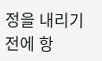정을 내리기 전에 항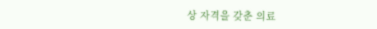상 자격을 갖춘 의료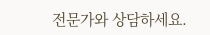전문가와 상담하세요.